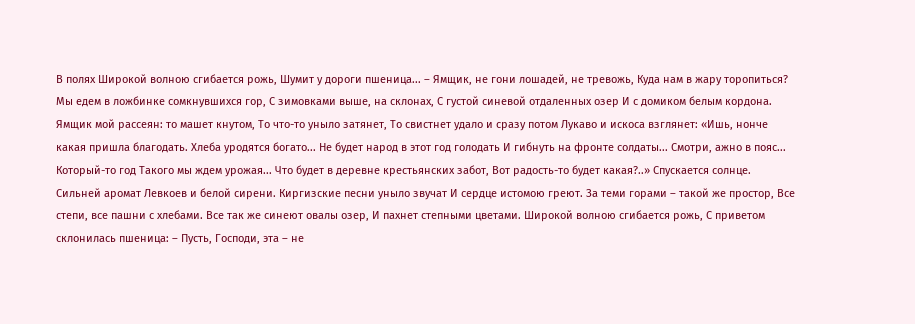В полях Широкой волною сгибается рожь, Шумит у дороги пшеница... – Ямщик, не гони лошадей, не тревожь, Куда нам в жару торопиться? Мы едем в ложбинке сомкнувшихся гор, С зимовками выше, на склонах, С густой синевой отдаленных озер И с домиком белым кордона. Ямщик мой рассеян: то машет кнутом, То что-то уныло затянет, То свистнет удало и сразу потом Лукаво и искоса взглянет: «Ишь, нонче какая пришла благодать. Хлеба уродятся богато... Не будет народ в этот год голодать И гибнуть на фронте солдаты... Смотри, ажно в пояс... Который-то год Такого мы ждем урожая... Что будет в деревне крестьянских забот, Вот радость-то будет какая?..» Спускается солнце. Сильней аромат Левкоев и белой сирени. Киргизские песни уныло звучат И сердце истомою греют. За теми горами – такой же простор, Все степи, все пашни с хлебами. Все так же синеют овалы озер, И пахнет степными цветами. Широкой волною сгибается рожь, С приветом склонилась пшеница: – Пусть, Господи, эта – не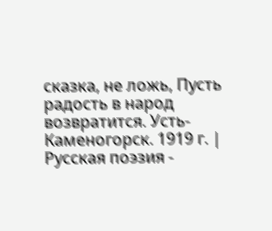сказка, не ложь, Пусть радость в народ возвратится. Усть-Каменогорск. 1919 г. |
Русская поэзия -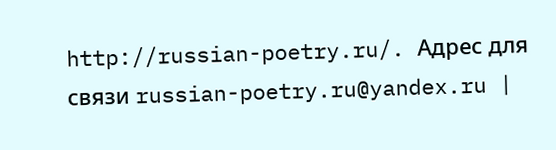http://russian-poetry.ru/. Адрес для связи russian-poetry.ru@yandex.ru |